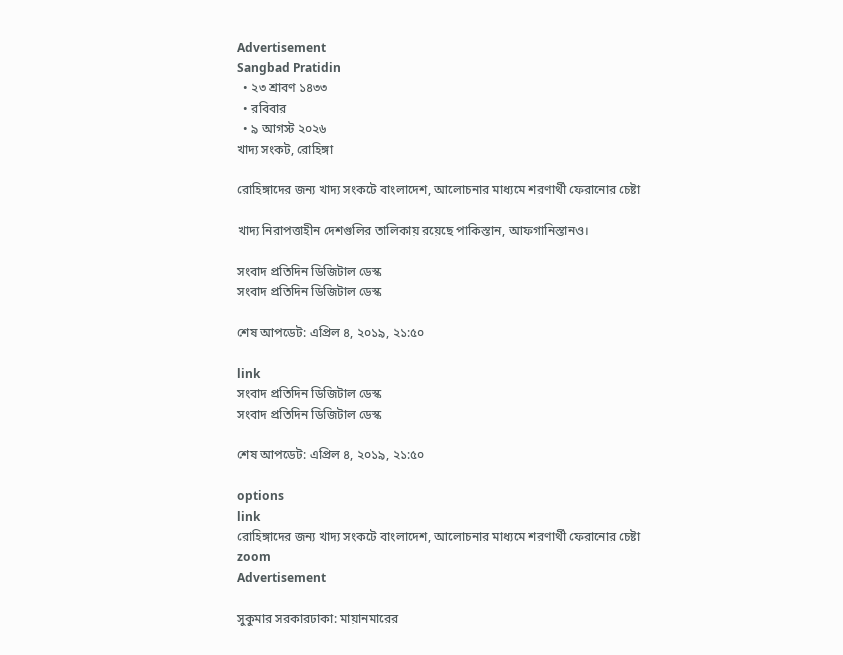Advertisement
Sangbad Pratidin
  • ২৩ শ্রাবণ ১৪৩৩
  • রবিবার
  • ৯ আগস্ট ২০২৬
খাদ্য সংকট, রোহিঙ্গা

রোহিঙ্গাদের জন্য খাদ্য সংকটে বাংলাদেশ, আলোচনার মাধ্যমে শরণার্থী ফেরানোর চেষ্টা

খাদ্য নিরাপত্তাহীন দেশগুলির তালিকায় রয়েছে পাকিস্তান, আফগানিস্তানও।

সংবাদ প্রতিদিন ডিজিটাল ডেস্ক
সংবাদ প্রতিদিন ডিজিটাল ডেস্ক

শেষ আপডেট: এপ্রিল ৪, ২০১৯, ২১:৫০

link
সংবাদ প্রতিদিন ডিজিটাল ডেস্ক
সংবাদ প্রতিদিন ডিজিটাল ডেস্ক

শেষ আপডেট: এপ্রিল ৪, ২০১৯, ২১:৫০

options
link
রোহিঙ্গাদের জন্য খাদ্য সংকটে বাংলাদেশ, আলোচনার মাধ্যমে শরণার্থী ফেরানোর চেষ্টা zoom
Advertisement

সুকুমার সরকারঢাকা: মায়ানমারের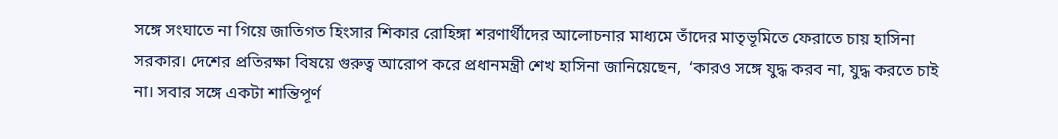সঙ্গে সংঘাতে না গিয়ে জাতিগত হিংসার শিকার রোহিঙ্গা শরণার্থীদের আলোচনার মাধ্যমে তাঁদের মাতৃভূমিতে ফেরাতে চায় হাসিনা সরকার। দেশের প্রতিরক্ষা বিষয়ে গুরুত্ব আরোপ করে প্রধানমন্ত্রী শেখ হাসিনা জানিয়েছেন,  ‘কারও সঙ্গে যুদ্ধ করব না, যুদ্ধ করতে চাই না। সবার সঙ্গে একটা শান্তিপূর্ণ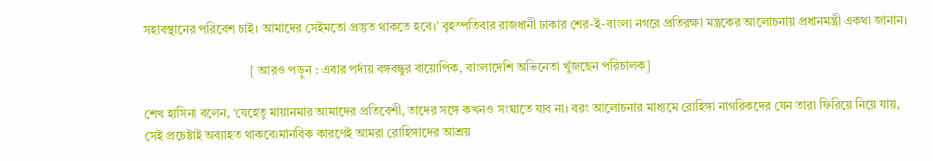সহাবস্থানের পরিবেশ চাই। আমাদের সেইমতো প্রস্তুত থাকতে হবে।’ বৃহস্পতিবার রাজধানী ঢাকার শের-ই-বাংলা নগরে প্রতিরক্ষা মন্ত্রকের আলোচনায় প্রধানমন্ত্রী একথা জানান।

                                  [ আরও পড়ুন : এবার পর্দায় বঙ্গবন্ধুর বায়োপিক, বাংলাদেশি অভিনেতা খুঁজছেন পরিচালক]

শেখ হাসিনা বলেন, ‘যেহেতু মায়ানমার আমাদের প্রতিবেশী, তাদের সঙ্গে কখনও সংঘাতে যাব না। বরং আলোচনার মাধ্যমে রোহিঙ্গা নাগরিকদের যেন তারা ফিরিয়ে নিয়ে যায়, সেই প্রচেষ্টাই অব্যাহত থাকবে৷মানবিক কারণেই আমরা রোহিঙ্গাদের আশ্রয়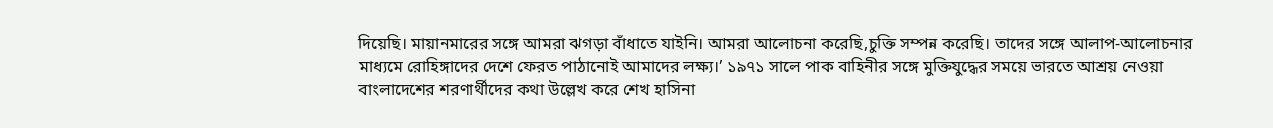দিয়েছি। মায়ানমারের সঙ্গে আমরা ঝগড়া বাঁধাতে যাইনি। আমরা আলোচনা করেছি,চুক্তি সম্পন্ন করেছি। তাদের সঙ্গে আলাপ-আলোচনার মাধ্যমে রোহিঙ্গাদের দেশে ফেরত পাঠানোই আমাদের লক্ষ্য।’ ১৯৭১ সালে পাক বাহিনীর সঙ্গে মুক্তিযুদ্ধের সময়ে ভারতে আশ্রয় নেওয়া বাংলাদেশের শরণার্থীদের কথা উল্লেখ করে শেখ হাসিনা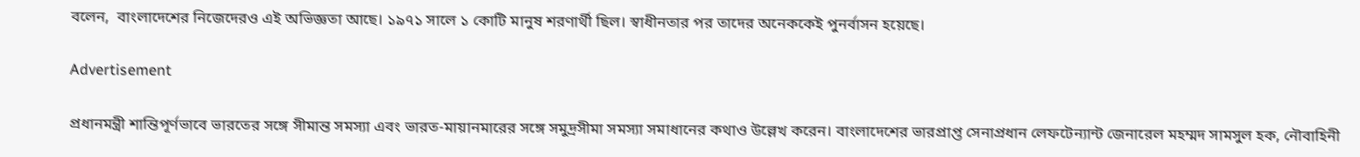বলেন,  বাংলাদেশের নিজেদেরও এই অভিজ্ঞতা আছে। ১৯৭১ সালে ১ কোটি মানুষ শরণার্থী ছিল। স্বাধীনতার পর তাদের অনেককেই পুনর্বাসন হয়েছে।

Advertisement

প্রধানমন্ত্রী শান্তিপূর্ণভাবে ভারতের সঙ্গে সীমান্ত সমস্যা এবং ভারত-মায়ানমারের সঙ্গে সমুদ্রসীমা সমস্যা সমাধানের কথাও উল্লেখ করেন। বাংলাদেশের ভারপ্রাপ্ত সেনাপ্রধান লেফটেন্যান্ট জেনারেল মহম্মদ সামসুল হক, নৌবাহিনী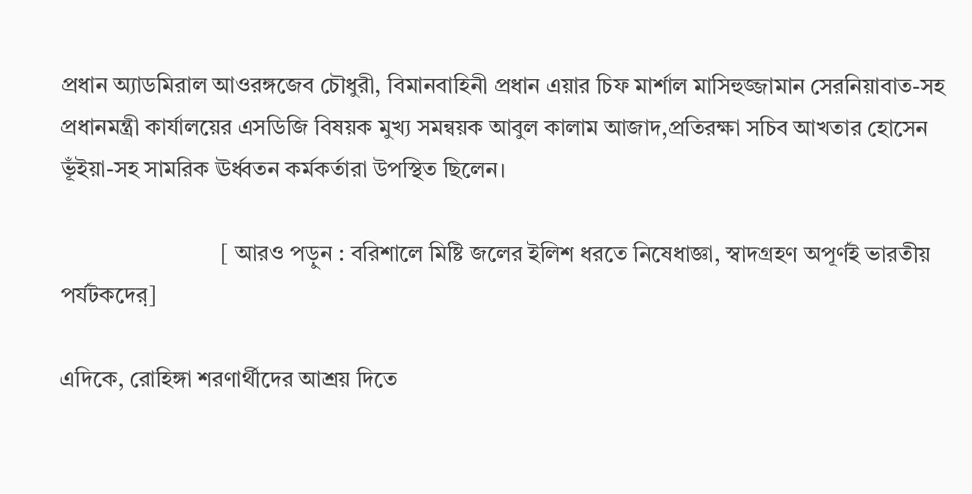প্রধান অ্যাডমিরাল আওরঙ্গজেব চৌধুরী, বিমানবাহিনী প্রধান এয়ার চিফ মার্শাল মাসিহুজ্জামান সেরনিয়াবাত-সহ প্রধানমন্ত্রী কার্যালয়ের এসডিজি বিষয়ক মুখ্য সমন্বয়ক আবুল কালাম আজাদ,প্রতিরক্ষা সচিব আখতার হোসেন ভূঁইয়া-সহ সামরিক ঊর্ধ্বতন কর্মকর্তারা উপস্থিত ছিলেন।

                            [ আরও পড়ুন : বরিশালে মিষ্টি জলের ইলিশ ধরতে নিষেধাজ্ঞা, স্বাদগ্রহণ অপূর্ণই ভারতীয় পর্যটকদের়]

এদিকে, রোহিঙ্গা শরণার্থীদের আশ্রয় দিতে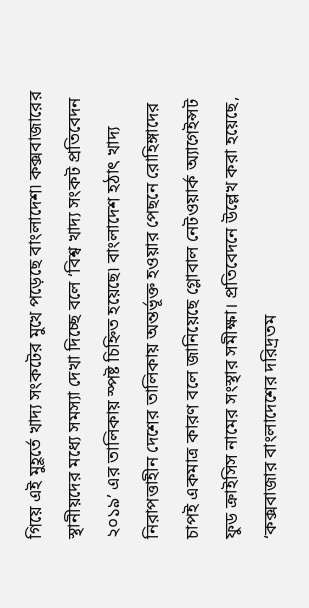গিয়ে এই মুহূর্তে খাদ্য সংকটের মুখে পড়েছে বাংলাদেশ৷ কক্সবাজারের স্থানীয়দের মধ্যে সমস্যা দেখা দিচ্ছে বলে ‘বিশ্ব খাদ্য সংকট প্রতিবেদন ২০১৯’ এর তালিকায় স্পষ্ট চিহ্নিত হয়েছে৷ বাংলাদেশ হঠাৎ খাদ্য নিরাপত্তাহীন দেশের তালিকায় অন্তর্ভূক্ত হওয়ার পেছনে রোহিঙ্গাদের চাপই একমাত্র কারণ বলে জানিয়েছে গ্লোবাল নেটওয়ার্ক অ্যাগেইন্সট ফুড ক্রাইসিস নামের সংস্থার সমীক্ষা। প্রতিবেদনে উল্লেখ করা হয়েছে, ‘কক্সবাজার বাংলাদেশের দরিদ্রতম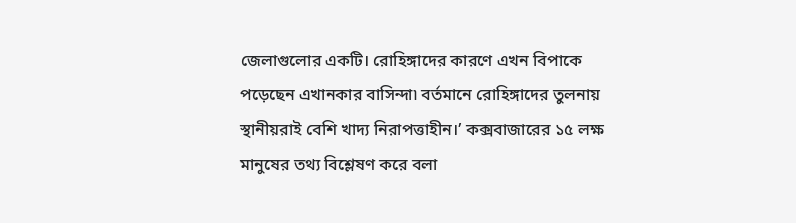জেলাগুলোর একটি। রোহিঙ্গাদের কারণে এখন বিপাকে পড়েছেন এখানকার বাসিন্দা৷ বর্তমানে রোহিঙ্গাদের তুলনায় স্থানীয়রাই বেশি খাদ্য নিরাপত্তাহীন।’ কক্সবাজারের ১৫ লক্ষ মানুষের তথ্য বিশ্লেষণ করে বলা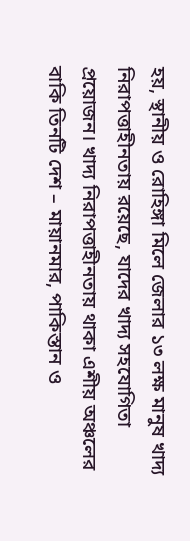হয়, স্থানীয় ও রোহিঙ্গা মিলে জেলার ১৩ লক্ষ মানুষ খাদ্য নিরাপত্তাহীনতায় রয়েছে, যাদের খাদ্য সহযোগিতা প্রয়োজন। খাদ্য নিরাপত্তাহীনতায় থাকা এশীয় অঞ্চলের বাকি তিনটি দেশ – মায়ানমার, পাকিস্তান ও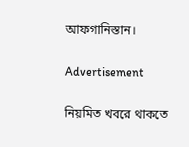আফগানিস্তান।

Advertisement

নিয়মিত খবরে থাকতে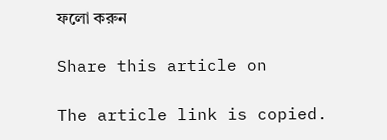ফলো করুন

Share this article on

The article link is copied.